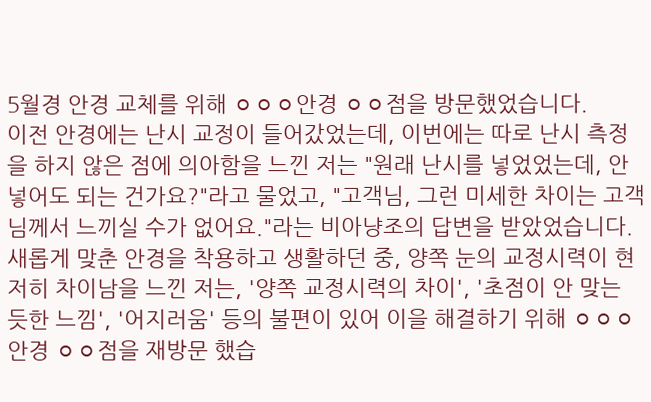5월경 안경 교체를 위해 ㅇㅇㅇ안경 ㅇㅇ점을 방문했었습니다.
이전 안경에는 난시 교정이 들어갔었는데, 이번에는 따로 난시 측정을 하지 않은 점에 의아함을 느낀 저는 "원래 난시를 넣었었는데, 안 넣어도 되는 건가요?"라고 물었고, "고객님, 그런 미세한 차이는 고객님께서 느끼실 수가 없어요."라는 비아냥조의 답변을 받았었습니다.
새롭게 맞춘 안경을 착용하고 생활하던 중, 양쪽 눈의 교정시력이 현저히 차이남을 느낀 저는, '양쪽 교정시력의 차이', '초점이 안 맞는 듯한 느낌', '어지러움' 등의 불편이 있어 이을 해결하기 위해 ㅇㅇㅇ안경 ㅇㅇ점을 재방문 했습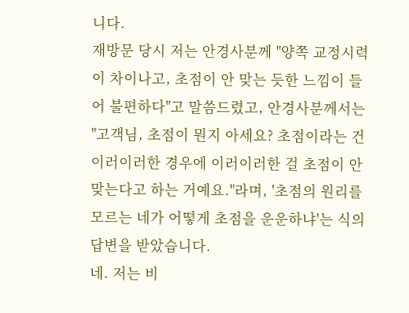니다.
재방문 당시 저는 안경사분께 "양쪽 교정시력이 차이나고, 초점이 안 맞는 듯한 느낌이 들어 불편하다"고 말씀드렸고, 안경사분께서는 "고객님, 초점이 뭔지 아세요? 초점이라는 건 이러이러한 경우에 이러이러한 걸 초점이 안맞는다고 하는 거예요."라며, '초점의 원리를 모르는 네가 어떻게 초점을 운운하냐'는 식의 답변을 받았습니다.
네. 저는 비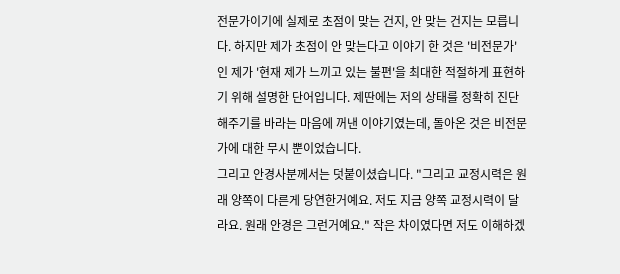전문가이기에 실제로 초점이 맞는 건지, 안 맞는 건지는 모릅니다. 하지만 제가 초점이 안 맞는다고 이야기 한 것은 '비전문가'인 제가 '현재 제가 느끼고 있는 불편'을 최대한 적절하게 표현하기 위해 설명한 단어입니다. 제딴에는 저의 상태를 정확히 진단해주기를 바라는 마음에 꺼낸 이야기였는데, 돌아온 것은 비전문가에 대한 무시 뿐이었습니다.
그리고 안경사분께서는 덧붙이셨습니다. "그리고 교정시력은 원래 양쪽이 다른게 당연한거예요. 저도 지금 양쪽 교정시력이 달라요. 원래 안경은 그런거예요." 작은 차이였다면 저도 이해하겠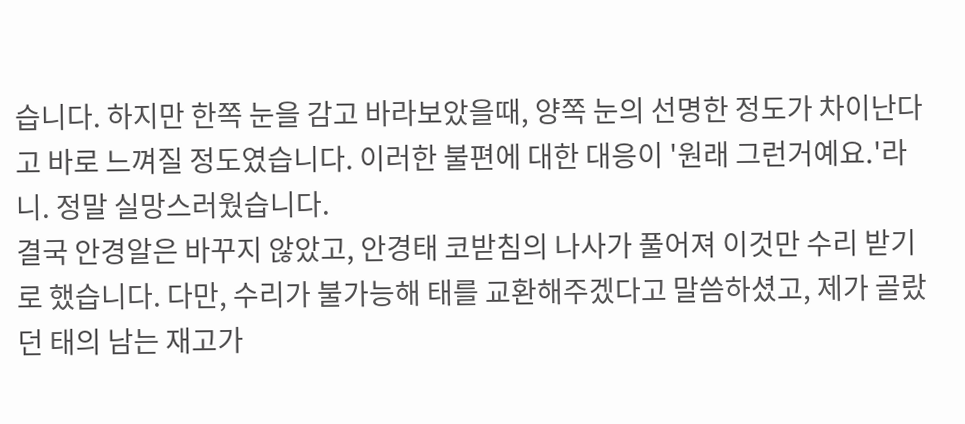습니다. 하지만 한쪽 눈을 감고 바라보았을때, 양쪽 눈의 선명한 정도가 차이난다고 바로 느껴질 정도였습니다. 이러한 불편에 대한 대응이 '원래 그런거예요.'라니. 정말 실망스러웠습니다.
결국 안경알은 바꾸지 않았고, 안경태 코받침의 나사가 풀어져 이것만 수리 받기로 했습니다. 다만, 수리가 불가능해 태를 교환해주겠다고 말씀하셨고, 제가 골랐던 태의 남는 재고가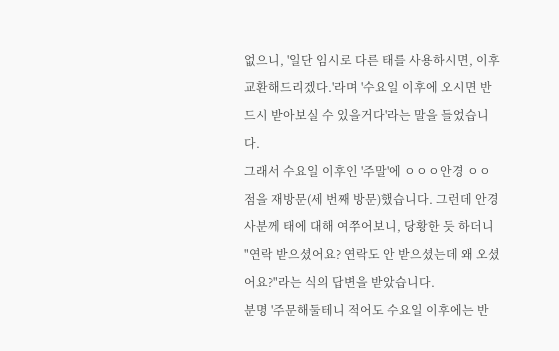없으니, '일단 임시로 다른 태를 사용하시면, 이후 교환해드리겠다.'라며 '수요일 이후에 오시면 반드시 받아보실 수 있을거다'라는 말을 들었습니다.
그래서 수요일 이후인 '주말'에 ㅇㅇㅇ안경 ㅇㅇ점을 재방문(세 번째 방문)했습니다. 그런데 안경사분께 태에 대해 여쭈어보니, 당황한 듯 하더니 "연락 받으셨어요? 연락도 안 받으셨는데 왜 오셨어요?"라는 식의 답변을 받았습니다.
분명 '주문해둘테니 적어도 수요일 이후에는 반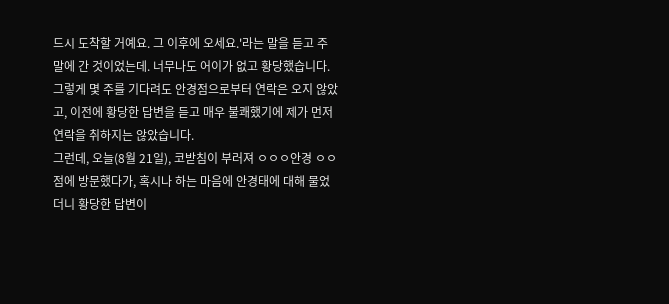드시 도착할 거예요. 그 이후에 오세요.'라는 말을 듣고 주말에 간 것이었는데. 너무나도 어이가 없고 황당했습니다.
그렇게 몇 주를 기다려도 안경점으로부터 연락은 오지 않았고, 이전에 황당한 답변을 듣고 매우 불쾌했기에 제가 먼저 연락을 취하지는 않았습니다.
그런데, 오늘(8월 21일), 코받침이 부러져 ㅇㅇㅇ안경 ㅇㅇ점에 방문했다가, 혹시나 하는 마음에 안경태에 대해 물었더니 황당한 답변이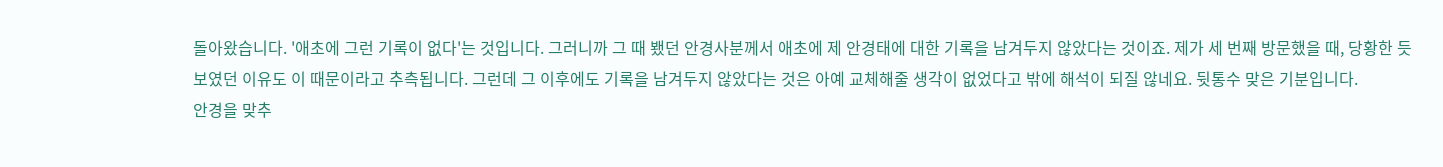돌아왔습니다. '애초에 그런 기록이 없다'는 것입니다. 그러니까 그 때 뵀던 안경사분께서 애초에 제 안경태에 대한 기록을 남겨두지 않았다는 것이죠. 제가 세 번째 방문했을 때, 당황한 듯 보였던 이유도 이 때문이라고 추측됩니다. 그런데 그 이후에도 기록을 남겨두지 않았다는 것은 아예 교체해줄 생각이 없었다고 밖에 해석이 되질 않네요. 뒷통수 맞은 기분입니다.
안경을 맞추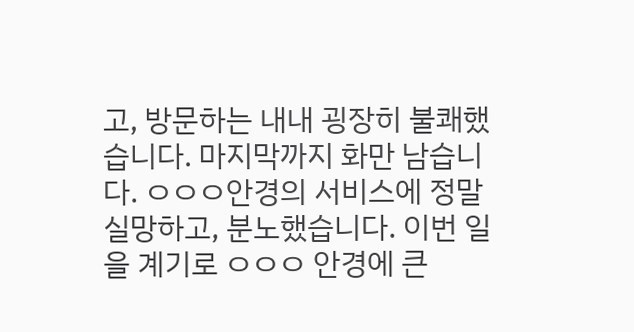고, 방문하는 내내 굉장히 불쾌했습니다. 마지막까지 화만 남습니다. ㅇㅇㅇ안경의 서비스에 정말 실망하고, 분노했습니다. 이번 일을 계기로 ㅇㅇㅇ 안경에 큰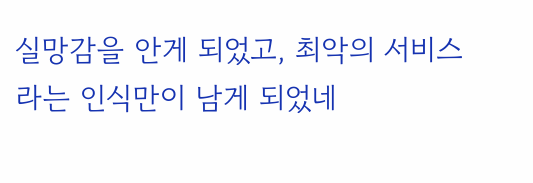실망감을 안게 되었고, 최악의 서비스라는 인식만이 남게 되었네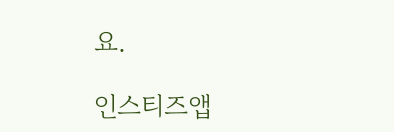요.

인스티즈앱